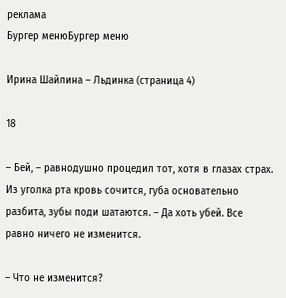реклама
Бургер менюБургер меню

Ирина Шайлина – Льдинка (страница 4)

18

– Бей, – равнодушно процедил тот, хотя в глазах страх. Из уголка рта кровь сочится, губа основательно разбита, зубы поди шатаются. – Да хоть убей. Все равно ничего не изменится.

– Что не изменится?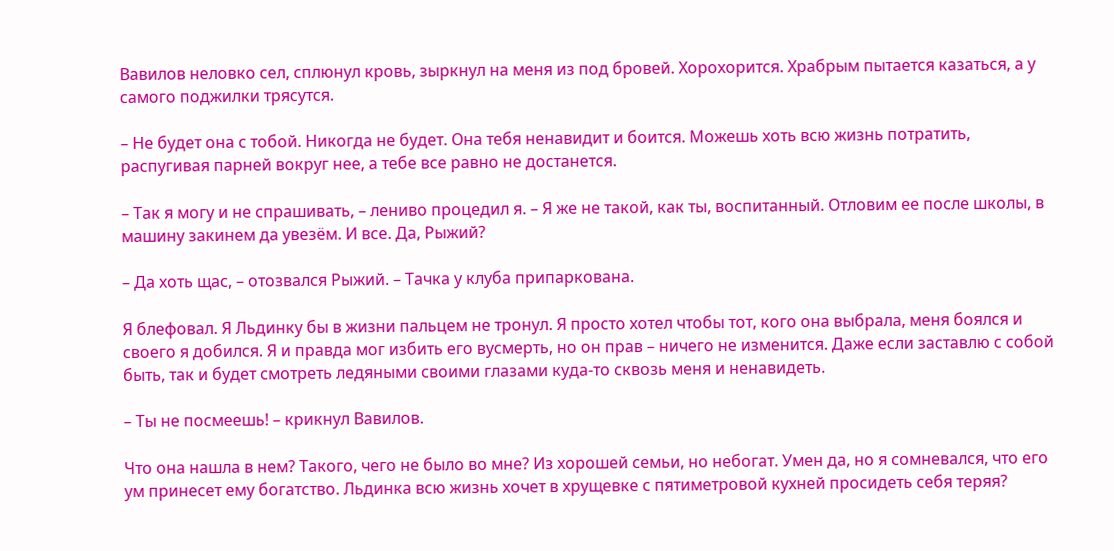Вавилов неловко сел, сплюнул кровь, зыркнул на меня из под бровей. Хорохорится. Храбрым пытается казаться, а у самого поджилки трясутся.

– Не будет она с тобой. Никогда не будет. Она тебя ненавидит и боится. Можешь хоть всю жизнь потратить, распугивая парней вокруг нее, а тебе все равно не достанется.

– Так я могу и не спрашивать, – лениво процедил я. – Я же не такой, как ты, воспитанный. Отловим ее после школы, в машину закинем да увезём. И все. Да, Рыжий?

– Да хоть щас, – отозвался Рыжий. – Тачка у клуба припаркована.

Я блефовал. Я Льдинку бы в жизни пальцем не тронул. Я просто хотел чтобы тот, кого она выбрала, меня боялся и своего я добился. Я и правда мог избить его вусмерть, но он прав – ничего не изменится. Даже если заставлю с собой быть, так и будет смотреть ледяными своими глазами куда-то сквозь меня и ненавидеть.

– Ты не посмеешь! – крикнул Вавилов.

Что она нашла в нем? Такого, чего не было во мне? Из хорошей семьи, но небогат. Умен да, но я сомневался, что его ум принесет ему богатство. Льдинка всю жизнь хочет в хрущевке с пятиметровой кухней просидеть себя теряя?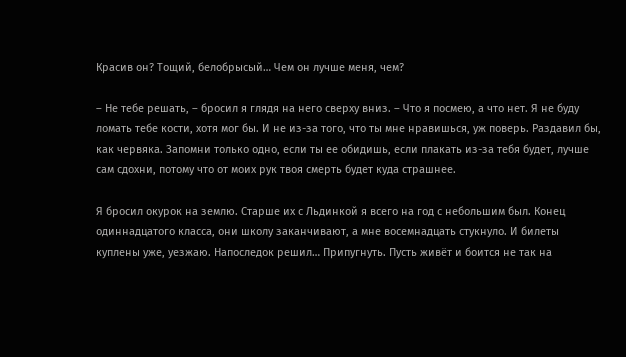Красив он? Тощий, белобрысый… Чем он лучше меня, чем?

– Не тебе решать, – бросил я глядя на него сверху вниз. – Что я посмею, а что нет. Я не буду ломать тебе кости, хотя мог бы. И не из-за того, что ты мне нравишься, уж поверь. Раздавил бы, как червяка. Запомни только одно, если ты ее обидишь, если плакать из-за тебя будет, лучше сам сдохни, потому что от моих рук твоя смерть будет куда страшнее.

Я бросил окурок на землю. Старше их с Льдинкой я всего на год с небольшим был. Конец одиннадцатого класса, они школу заканчивают, а мне восемнадцать стукнуло. И билеты куплены уже, уезжаю. Напоследок решил… Припугнуть. Пусть живёт и боится не так на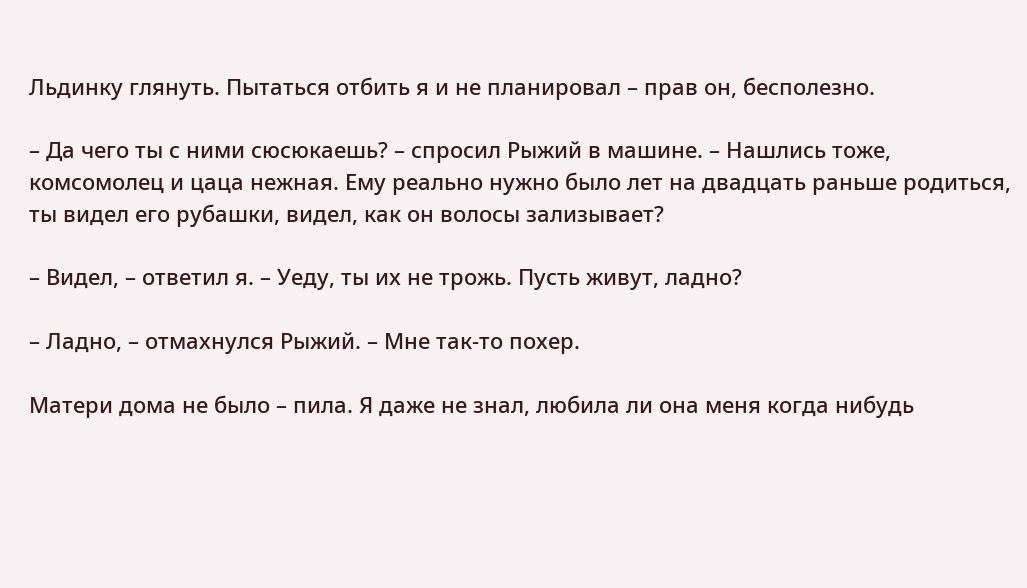Льдинку глянуть. Пытаться отбить я и не планировал – прав он, бесполезно.

– Да чего ты с ними сюсюкаешь? – спросил Рыжий в машине. – Нашлись тоже, комсомолец и цаца нежная. Ему реально нужно было лет на двадцать раньше родиться, ты видел его рубашки, видел, как он волосы зализывает?

– Видел, – ответил я. – Уеду, ты их не трожь. Пусть живут, ладно?

– Ладно, – отмахнулся Рыжий. – Мне так-то похер.

Матери дома не было – пила. Я даже не знал, любила ли она меня когда нибудь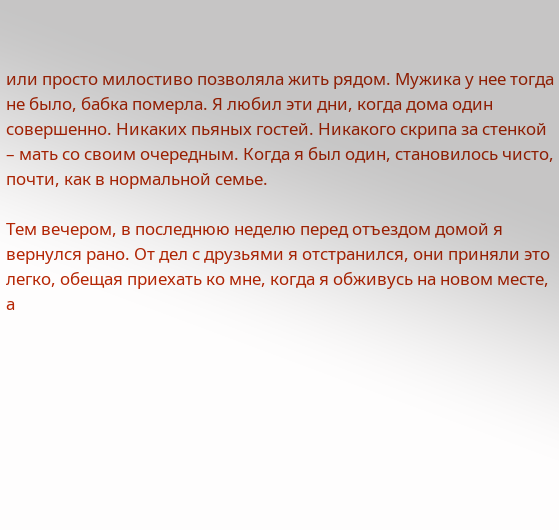или просто милостиво позволяла жить рядом. Мужика у нее тогда не было, бабка померла. Я любил эти дни, когда дома один совершенно. Никаких пьяных гостей. Никакого скрипа за стенкой – мать со своим очередным. Когда я был один, становилось чисто, почти, как в нормальной семье.

Тем вечером, в последнюю неделю перед отъездом домой я вернулся рано. От дел с друзьями я отстранился, они приняли это легко, обещая приехать ко мне, когда я обживусь на новом месте, а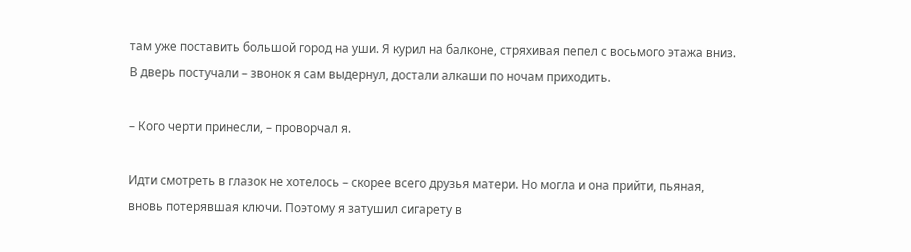там уже поставить большой город на уши. Я курил на балконе, стряхивая пепел с восьмого этажа вниз. В дверь постучали – звонок я сам выдернул, достали алкаши по ночам приходить.

– Кого черти принесли, – проворчал я.

Идти смотреть в глазок не хотелось – скорее всего друзья матери. Но могла и она прийти, пьяная, вновь потерявшая ключи. Поэтому я затушил сигарету в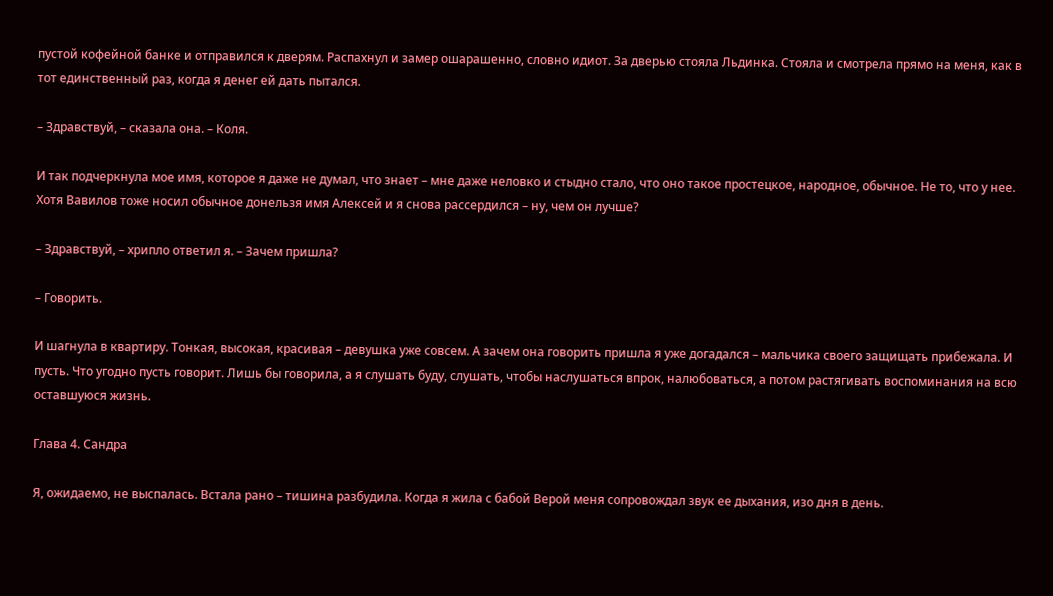пустой кофейной банке и отправился к дверям. Распахнул и замер ошарашенно, словно идиот. За дверью стояла Льдинка. Стояла и смотрела прямо на меня, как в тот единственный раз, когда я денег ей дать пытался.

– Здравствуй, – сказала она. – Коля.

И так подчеркнула мое имя, которое я даже не думал, что знает – мне даже неловко и стыдно стало, что оно такое простецкое, народное, обычное. Не то, что у нее. Хотя Вавилов тоже носил обычное донельзя имя Алексей и я снова рассердился – ну, чем он лучше?

– Здравствуй, – хрипло ответил я. – Зачем пришла?

– Говорить.

И шагнула в квартиру. Тонкая, высокая, красивая – девушка уже совсем. А зачем она говорить пришла я уже догадался – мальчика своего защищать прибежала. И пусть. Что угодно пусть говорит. Лишь бы говорила, а я слушать буду, слушать, чтобы наслушаться впрок, налюбоваться, а потом растягивать воспоминания на всю оставшуюся жизнь.

Глава 4. Сандра

Я, ожидаемо, не выспалась. Встала рано – тишина разбудила. Когда я жила с бабой Верой меня сопровождал звук ее дыхания, изо дня в день.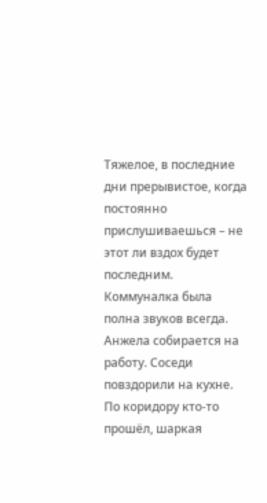Тяжелое, в последние дни прерывистое, когда постоянно прислушиваешься – не этот ли вздох будет последним. Коммуналка была полна звуков всегда. Анжела собирается на работу. Соседи повздорили на кухне. По коридору кто-то прошёл, шаркая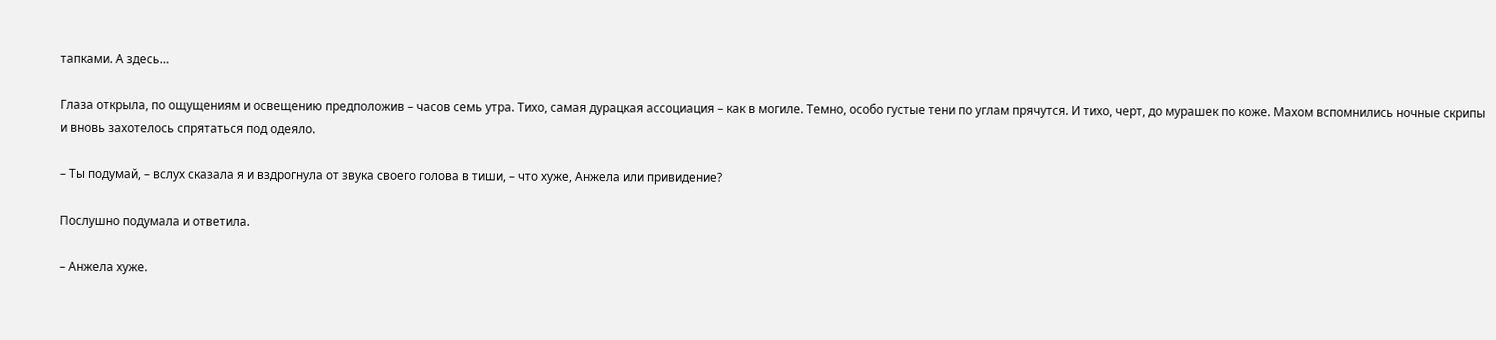тапками. А здесь…

Глаза открыла, по ощущениям и освещению предположив – часов семь утра. Тихо, самая дурацкая ассоциация – как в могиле. Темно, особо густые тени по углам прячутся. И тихо, черт, до мурашек по коже. Махом вспомнились ночные скрипы и вновь захотелось спрятаться под одеяло.

– Ты подумай, – вслух сказала я и вздрогнула от звука своего голова в тиши, – что хуже, Анжела или привидение?

Послушно подумала и ответила.

– Анжела хуже.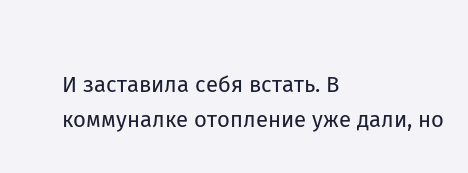И заставила себя встать. В коммуналке отопление уже дали, но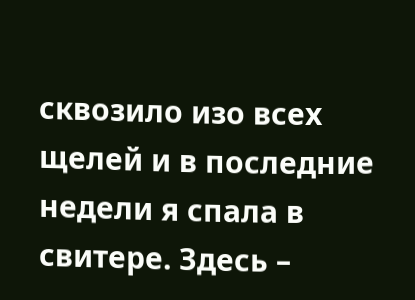сквозило изо всех щелей и в последние недели я спала в свитере. Здесь –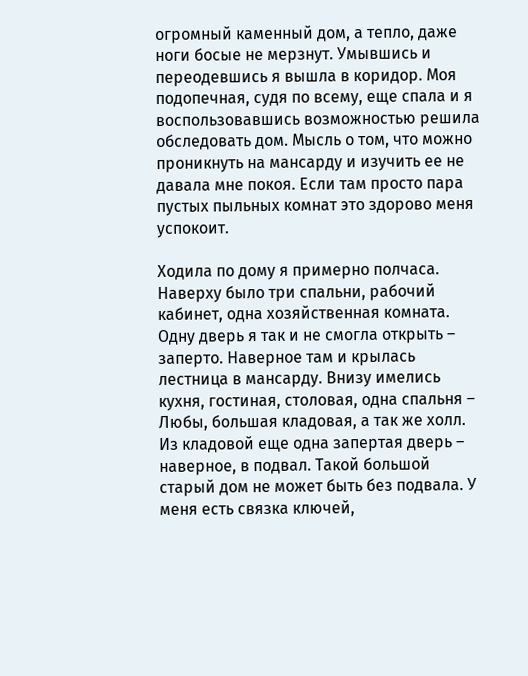огромный каменный дом, а тепло, даже ноги босые не мерзнут. Умывшись и переодевшись я вышла в коридор. Моя подопечная, судя по всему, еще спала и я воспользовавшись возможностью решила обследовать дом. Мысль о том, что можно проникнуть на мансарду и изучить ее не давала мне покоя. Если там просто пара пустых пыльных комнат это здорово меня успокоит.

Ходила по дому я примерно полчаса. Наверху было три спальни, рабочий кабинет, одна хозяйственная комната. Одну дверь я так и не смогла открыть – заперто. Наверное там и крылась лестница в мансарду. Внизу имелись кухня, гостиная, столовая, одна спальня – Любы, большая кладовая, а так же холл. Из кладовой еще одна запертая дверь – наверное, в подвал. Такой большой старый дом не может быть без подвала. У меня есть связка ключей,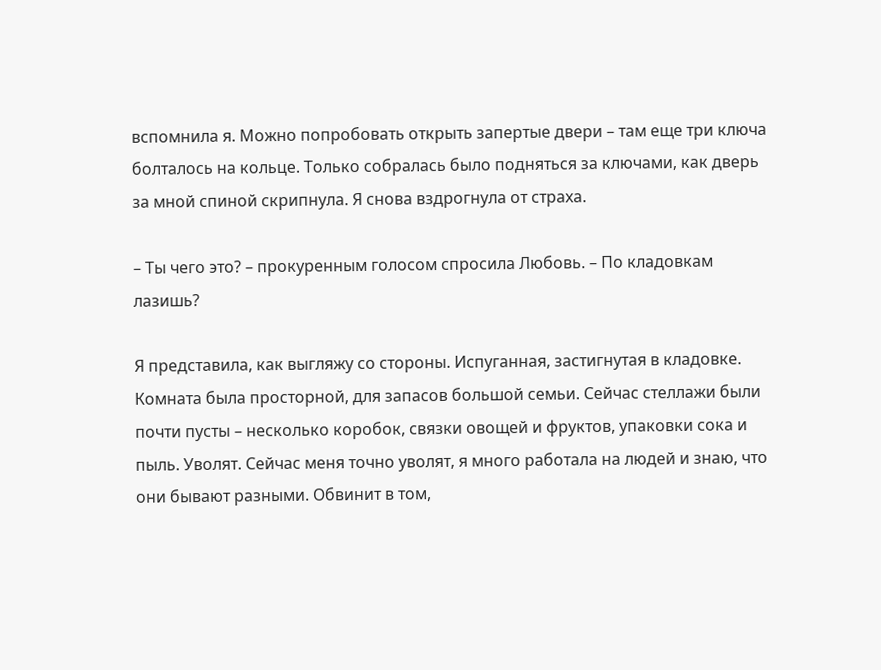вспомнила я. Можно попробовать открыть запертые двери – там еще три ключа болталось на кольце. Только собралась было подняться за ключами, как дверь за мной спиной скрипнула. Я снова вздрогнула от страха.

– Ты чего это? – прокуренным голосом спросила Любовь. – По кладовкам лазишь?

Я представила, как выгляжу со стороны. Испуганная, застигнутая в кладовке. Комната была просторной, для запасов большой семьи. Сейчас стеллажи были почти пусты – несколько коробок, связки овощей и фруктов, упаковки сока и пыль. Уволят. Сейчас меня точно уволят, я много работала на людей и знаю, что они бывают разными. Обвинит в том,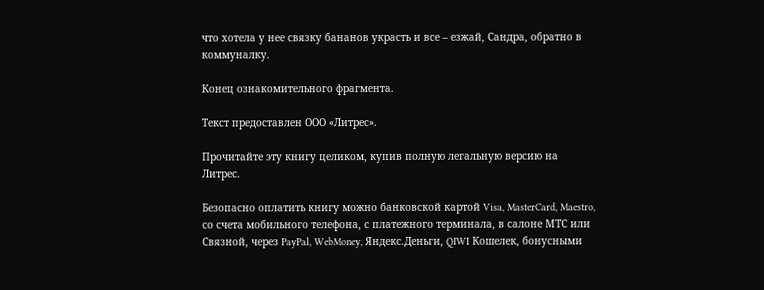что хотела у нее связку бананов украсть и все – езжай, Сандра, обратно в коммуналку.

Конец ознакомительного фрагмента.

Текст предоставлен ООО «Литрес».

Прочитайте эту книгу целиком, купив полную легальную версию на Литрес.

Безопасно оплатить книгу можно банковской картой Visa, MasterCard, Maestro, со счета мобильного телефона, с платежного терминала, в салоне МТС или Связной, через PayPal, WebMoney, Яндекс.Деньги, QIWI Кошелек, бонусными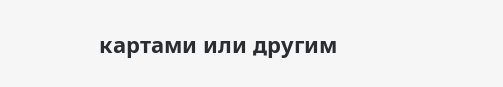картами или другим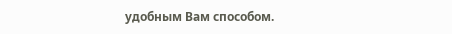удобным Вам способом.